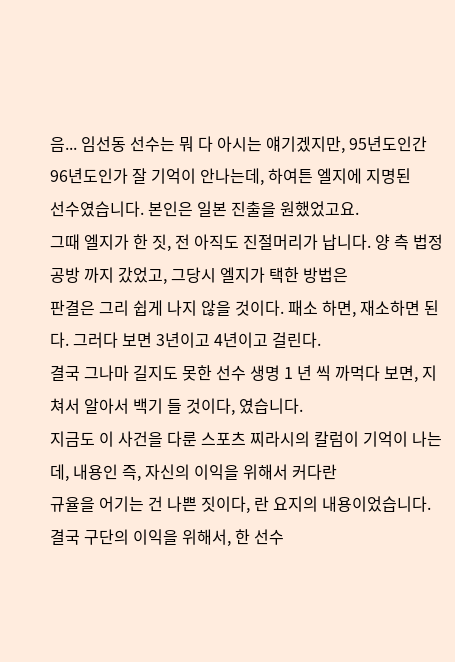음... 임선동 선수는 뭐 다 아시는 얘기겠지만, 95년도인간 96년도인가 잘 기억이 안나는데, 하여튼 엘지에 지명된
선수였습니다. 본인은 일본 진출을 원했었고요.
그때 엘지가 한 짓, 전 아직도 진절머리가 납니다. 양 측 법정 공방 까지 갔었고, 그당시 엘지가 택한 방법은
판결은 그리 쉽게 나지 않을 것이다. 패소 하면, 재소하면 된다. 그러다 보면 3년이고 4년이고 걸린다.
결국 그나마 길지도 못한 선수 생명 1 년 씩 까먹다 보면, 지쳐서 알아서 백기 들 것이다, 였습니다.
지금도 이 사건을 다룬 스포츠 찌라시의 칼럼이 기억이 나는데, 내용인 즉, 자신의 이익을 위해서 커다란
규율을 어기는 건 나쁜 짓이다, 란 요지의 내용이었습니다.
결국 구단의 이익을 위해서, 한 선수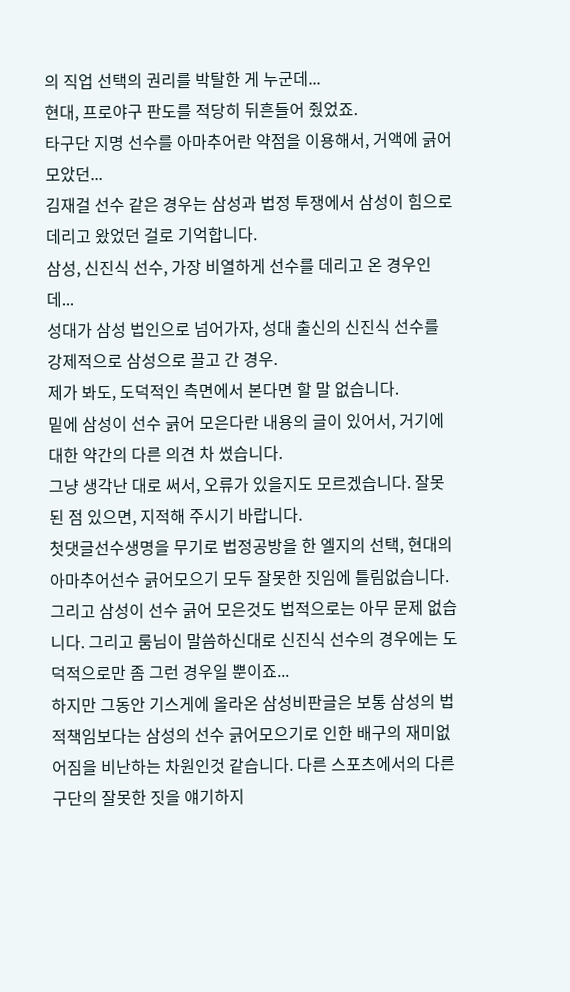의 직업 선택의 권리를 박탈한 게 누군데...
현대, 프로야구 판도를 적당히 뒤흔들어 줬었죠.
타구단 지명 선수를 아마추어란 약점을 이용해서, 거액에 긁어 모았던...
김재걸 선수 같은 경우는 삼성과 법정 투쟁에서 삼성이 힘으로 데리고 왔었던 걸로 기억합니다.
삼성, 신진식 선수, 가장 비열하게 선수를 데리고 온 경우인데...
성대가 삼성 법인으로 넘어가자, 성대 출신의 신진식 선수를 강제적으로 삼성으로 끌고 간 경우.
제가 봐도, 도덕적인 측면에서 본다면 할 말 없습니다.
밑에 삼성이 선수 긁어 모은다란 내용의 글이 있어서, 거기에 대한 약간의 다른 의견 차 썼습니다.
그냥 생각난 대로 써서, 오류가 있을지도 모르겠습니다. 잘못된 점 있으면, 지적해 주시기 바랍니다.
첫댓글선수생명을 무기로 법정공방을 한 엘지의 선택, 현대의 아마추어선수 긁어모으기 모두 잘못한 짓임에 틀림없습니다. 그리고 삼성이 선수 긁어 모은것도 법적으로는 아무 문제 없습니다. 그리고 룸님이 말씀하신대로 신진식 선수의 경우에는 도덕적으로만 좀 그런 경우일 뿐이죠...
하지만 그동안 기스게에 올라온 삼성비판글은 보통 삼성의 법적책임보다는 삼성의 선수 긁어모으기로 인한 배구의 재미없어짐을 비난하는 차원인것 같습니다. 다른 스포츠에서의 다른 구단의 잘못한 짓을 얘기하지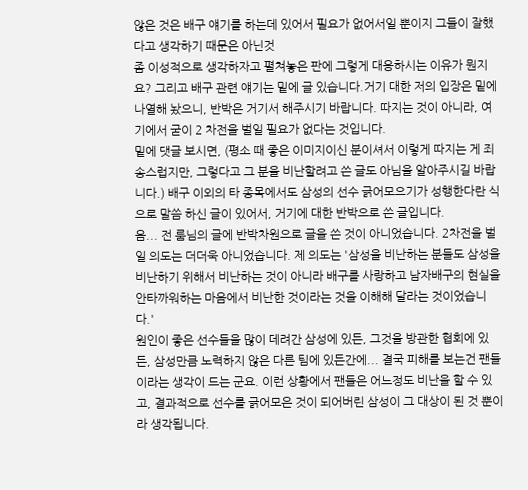않은 것은 배구 얘기를 하는데 있어서 필요가 없어서일 뿐이지 그들이 잘했다고 생각하기 때문은 아닌것
좀 이성적으로 생각하자고 펼쳐놓은 판에 그렇게 대응하시는 이유가 뭔지요? 그리고 배구 관련 얘기는 밑에 글 있습니다.거기 대한 저의 입장은 밑에 나열해 놨으니, 반박은 거기서 해주시기 바랍니다. 따지는 것이 아니라, 여기에서 굳이 2 차전을 벌일 필요가 없다는 것입니다.
밑에 댓글 보시면, (평소 때 좋은 이미지이신 분이셔서 이렇게 따지는 게 죄송스럽지만, 그렇다고 그 분을 비난할려고 쓴 글도 아님을 알아주시길 바랍니다.) 배구 이외의 타 종목에서도 삼성의 선수 긁어모으기가 성행한다란 식으로 말씀 하신 글이 있어서, 거기에 대한 반박으로 쓴 글입니다.
음... 전 룸님의 글에 반박차원으로 글을 쓴 것이 아니었습니다. 2차전을 벌일 의도는 더더욱 아니었습니다. 제 의도는 '삼성을 비난하는 분들도 삼성을 비난하기 위해서 비난하는 것이 아니라 배구를 사랑하고 남자배구의 현실을 안타까워하는 마음에서 비난한 것이라는 것을 이해해 달라는 것이었습니다.'
원인이 좋은 선수들을 많이 데려간 삼성에 있든, 그것을 방관한 협회에 있든, 삼성만큼 노력하지 않은 다른 팀에 있든간에... 결국 피해를 보는건 팬들이라는 생각이 드는 군요. 이런 상황에서 팬들은 어느정도 비난을 할 수 있고, 결과적으로 선수를 긁어모은 것이 되어버린 삼성이 그 대상이 된 것 뿐이라 생각됩니다.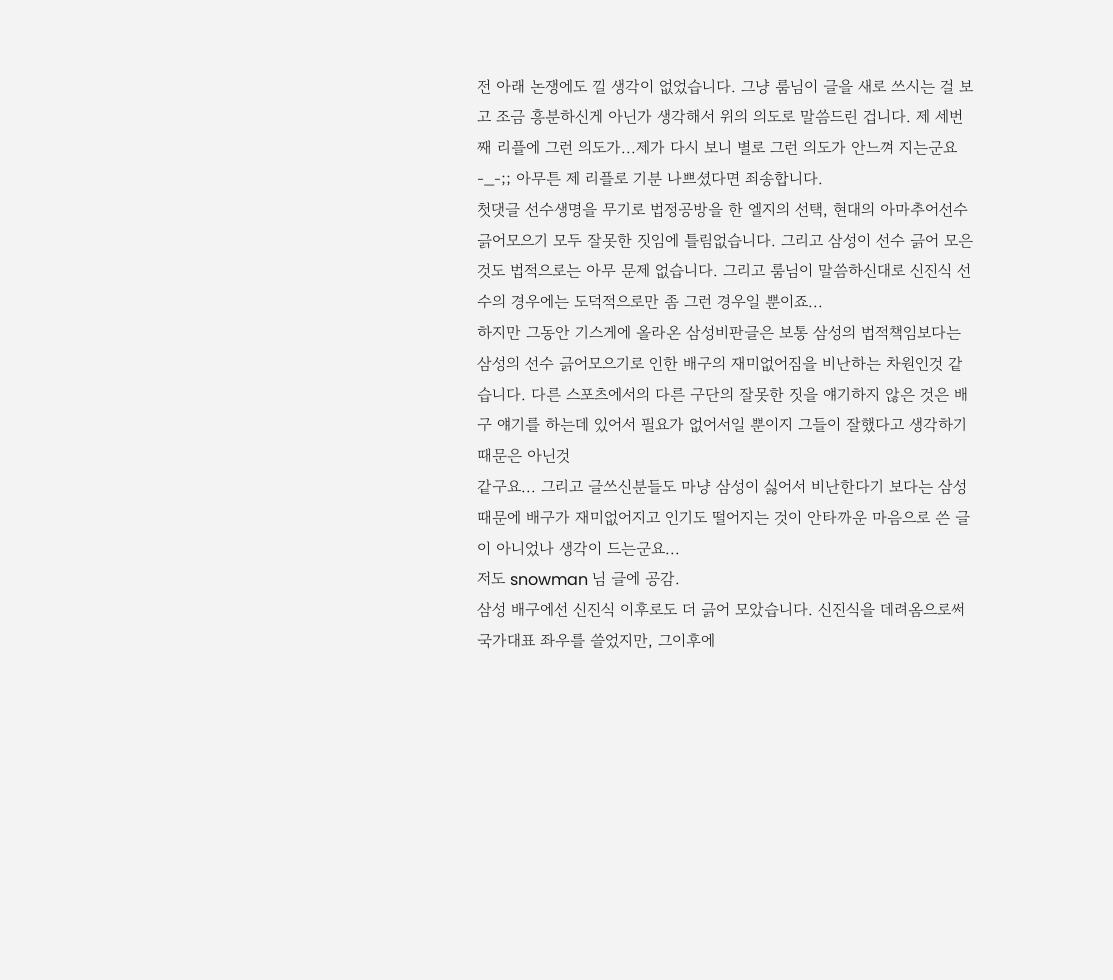전 아래 논쟁에도 낄 생각이 없었습니다. 그냥 룸님이 글을 새로 쓰시는 걸 보고 조금 흥분하신게 아닌가 생각해서 위의 의도로 말씀드린 겁니다. 제 세번째 리플에 그런 의도가...제가 다시 보니 별로 그런 의도가 안느껴 지는군요-_-;; 아무튼 제 리플로 기분 나쁘셨다면 죄송합니다.
첫댓글 선수생명을 무기로 법정공방을 한 엘지의 선택, 현대의 아마추어선수 긁어모으기 모두 잘못한 짓임에 틀림없습니다. 그리고 삼성이 선수 긁어 모은것도 법적으로는 아무 문제 없습니다. 그리고 룸님이 말씀하신대로 신진식 선수의 경우에는 도덕적으로만 좀 그런 경우일 뿐이죠...
하지만 그동안 기스게에 올라온 삼성비판글은 보통 삼성의 법적책임보다는 삼성의 선수 긁어모으기로 인한 배구의 재미없어짐을 비난하는 차원인것 같습니다. 다른 스포츠에서의 다른 구단의 잘못한 짓을 얘기하지 않은 것은 배구 얘기를 하는데 있어서 필요가 없어서일 뿐이지 그들이 잘했다고 생각하기 때문은 아닌것
같구요... 그리고 글쓰신분들도 마냥 삼성이 싫어서 비난한다기 보다는 삼성때문에 배구가 재미없어지고 인기도 떨어지는 것이 안타까운 마음으로 쓴 글이 아니었나 생각이 드는군요...
저도 snowman 님 글에 공감.
삼성 배구에선 신진식 이후로도 더 긁어 모았습니다. 신진식을 데려옴으로써 국가대표 좌우를 쓸었지만, 그이후에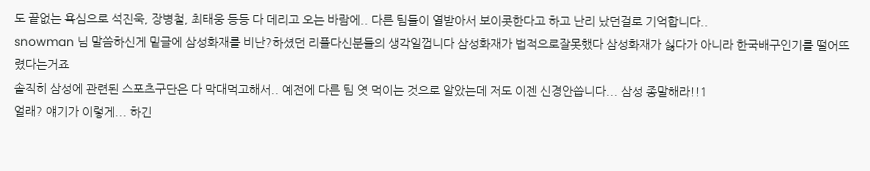도 끝없는 욕심으로 석진욱, 장병철, 최태웅 등등 다 데리고 오는 바람에.. 다른 팀들이 열받아서 보이콧한다고 하고 난리 났던걸로 기억합니다..
snowman 님 말씀하신게 밑글에 삼성화재를 비난?하셨던 리플다신분들의 생각일껍니다 삼성화재가 법적으로잘못했다 삼성화재가 싫다가 아니라 한국배구인기를 떨어뜨렸다는거죠
솔직히 삼성에 관련된 스포츠구단은 다 막대먹고해서.. 예전에 다른 팀 엿 먹이는 것으로 알았는데 저도 이젠 신경안씁니다... 삼성 종말해라!!1
얼래? 얘기가 이렇게... 하긴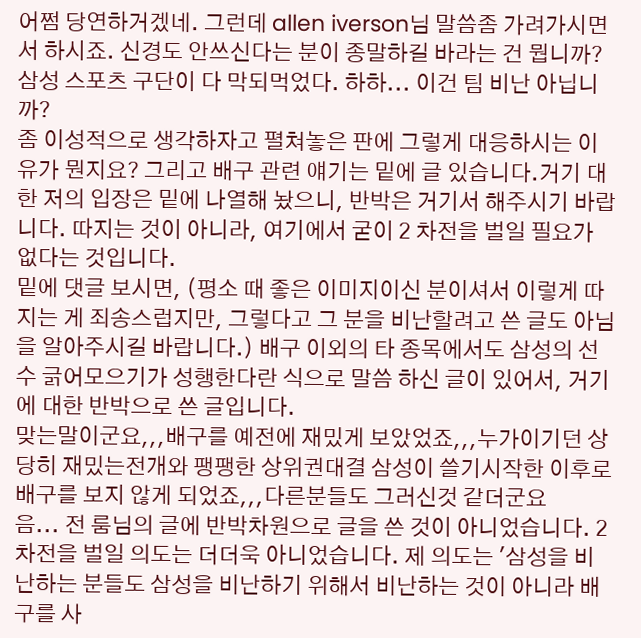어쩜 당연하거겠네. 그런데 allen iverson님 말씀좀 가려가시면서 하시죠. 신경도 안쓰신다는 분이 종말하길 바라는 건 뭡니까? 삼성 스포츠 구단이 다 막되먹었다. 하하... 이건 팀 비난 아닙니까?
좀 이성적으로 생각하자고 펼쳐놓은 판에 그렇게 대응하시는 이유가 뭔지요? 그리고 배구 관련 얘기는 밑에 글 있습니다.거기 대한 저의 입장은 밑에 나열해 놨으니, 반박은 거기서 해주시기 바랍니다. 따지는 것이 아니라, 여기에서 굳이 2 차전을 벌일 필요가 없다는 것입니다.
밑에 댓글 보시면, (평소 때 좋은 이미지이신 분이셔서 이렇게 따지는 게 죄송스럽지만, 그렇다고 그 분을 비난할려고 쓴 글도 아님을 알아주시길 바랍니다.) 배구 이외의 타 종목에서도 삼성의 선수 긁어모으기가 성행한다란 식으로 말씀 하신 글이 있어서, 거기에 대한 반박으로 쓴 글입니다.
맞는말이군요,,,배구를 예전에 재밌게 보았었죠,,,누가이기던 상당히 재밌는전개와 팽팽한 상위권대결 삼성이 쓸기시작한 이후로 배구를 보지 않게 되었죠,,,다른분들도 그러신것 같더군요
음... 전 룸님의 글에 반박차원으로 글을 쓴 것이 아니었습니다. 2차전을 벌일 의도는 더더욱 아니었습니다. 제 의도는 '삼성을 비난하는 분들도 삼성을 비난하기 위해서 비난하는 것이 아니라 배구를 사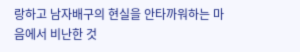랑하고 남자배구의 현실을 안타까워하는 마음에서 비난한 것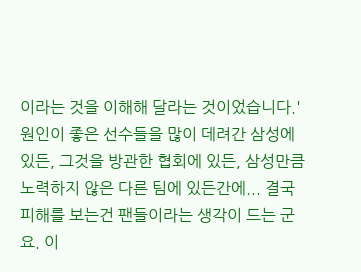이라는 것을 이해해 달라는 것이었습니다.'
원인이 좋은 선수들을 많이 데려간 삼성에 있든, 그것을 방관한 협회에 있든, 삼성만큼 노력하지 않은 다른 팀에 있든간에... 결국 피해를 보는건 팬들이라는 생각이 드는 군요. 이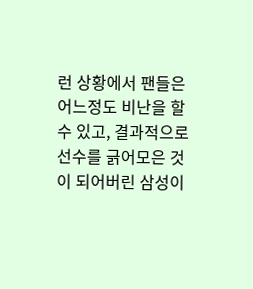런 상황에서 팬들은 어느정도 비난을 할 수 있고, 결과적으로 선수를 긁어모은 것이 되어버린 삼성이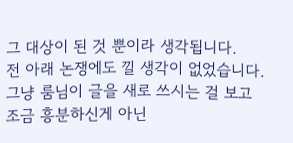그 대상이 된 것 뿐이라 생각됩니다.
전 아래 논쟁에도 낄 생각이 없었습니다. 그냥 룸님이 글을 새로 쓰시는 걸 보고 조금 흥분하신게 아닌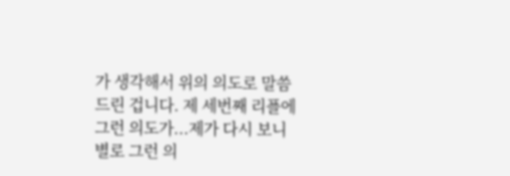가 생각해서 위의 의도로 말씀드린 겁니다. 제 세번째 리플에 그런 의도가...제가 다시 보니 별로 그런 의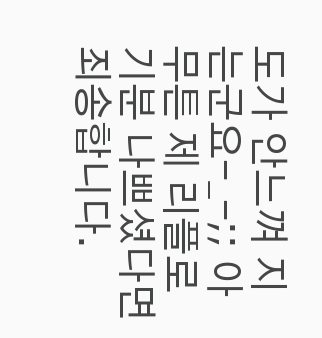도가 안느껴 지는군요-_-;; 아무튼 제 리플로 기분 나쁘셨다면 죄송합니다.